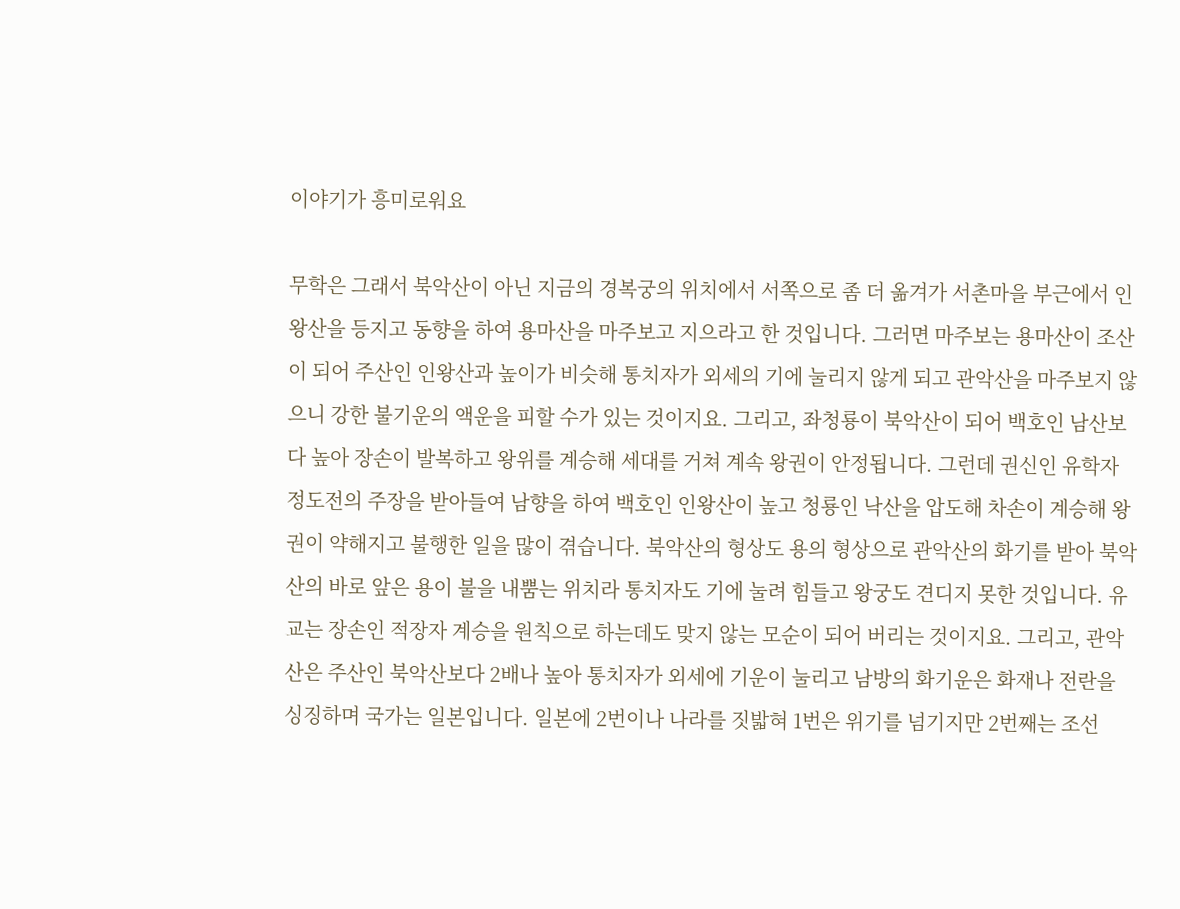이야기가 흥미로워요

무학은 그래서 북악산이 아닌 지금의 경복궁의 위치에서 서쪽으로 좀 더 옮겨가 서촌마을 부근에서 인왕산을 등지고 동향을 하여 용마산을 마주보고 지으라고 한 것입니다. 그러면 마주보는 용마산이 조산이 되어 주산인 인왕산과 높이가 비슷해 통치자가 외세의 기에 눌리지 않게 되고 관악산을 마주보지 않으니 강한 불기운의 액운을 피할 수가 있는 것이지요. 그리고, 좌청룡이 북악산이 되어 백호인 남산보다 높아 장손이 발복하고 왕위를 계승해 세대를 거쳐 계속 왕권이 안정됩니다. 그런데 권신인 유학자 정도전의 주장을 받아들여 남향을 하여 백호인 인왕산이 높고 청룡인 낙산을 압도해 차손이 계승해 왕권이 약해지고 불행한 일을 많이 겪습니다. 북악산의 형상도 용의 형상으로 관악산의 화기를 받아 북악산의 바로 앞은 용이 불을 내뿜는 위치라 통치자도 기에 눌려 힘들고 왕궁도 견디지 못한 것입니다. 유교는 장손인 적장자 계승을 원칙으로 하는데도 맞지 않는 모순이 되어 버리는 것이지요. 그리고, 관악산은 주산인 북악산보다 2배나 높아 통치자가 외세에 기운이 눌리고 남방의 화기운은 화재나 전란을 싱징하며 국가는 일본입니다. 일본에 2번이나 나라를 짓밟혀 1번은 위기를 넘기지만 2번째는 조선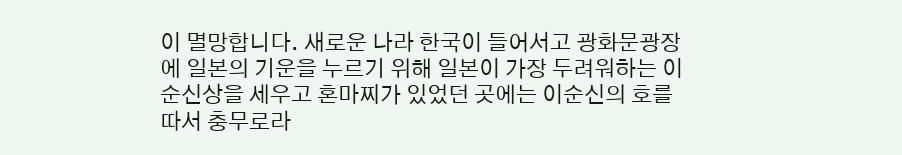이 멸망합니다. 새로운 나라 한국이 들어서고 광화문광장에 일본의 기운을 누르기 위해 일본이 가장 두려워하는 이순신상을 세우고 혼마찌가 있었던 곳에는 이순신의 호를 따서 충무로라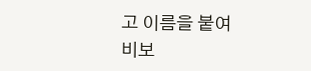고 이름을 붙여 비보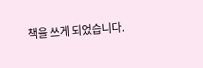책을 쓰게 되었습니다.